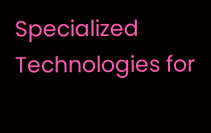Specialized
Technologies for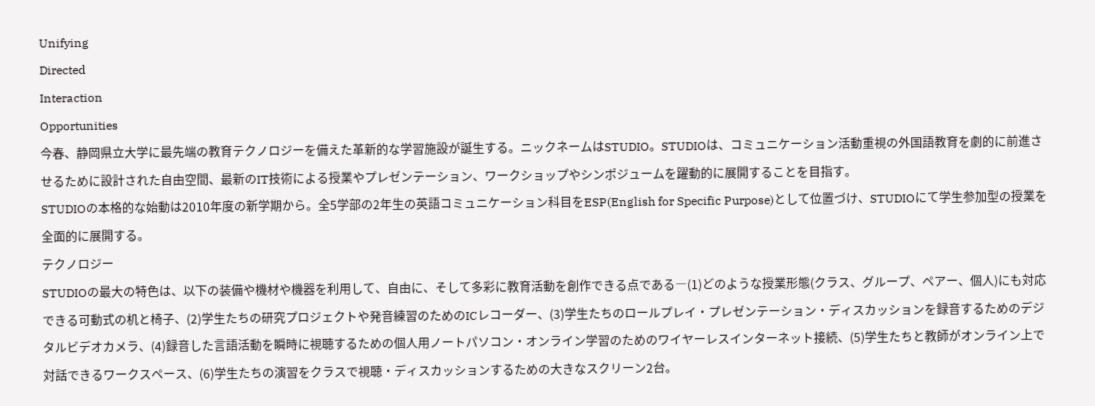Unifying
Directed
Interaction
Opportunities
今春、静岡県立大学に最先端の教育テクノロジーを備えた革新的な学習施設が誕生する。ニックネームはSTUDIO。STUDIOは、コミュニケーション活動重視の外国語教育を劇的に前進させるために設計された自由空間、最新のIT技術による授業やプレゼンテーション、ワークショップやシンポジュームを躍動的に展開することを目指す。
STUDIOの本格的な始動は2010年度の新学期から。全5学部の2年生の英語コミュニケーション科目をESP(English for Specific Purpose)として位置づけ、STUDIOにて学生参加型の授業を全面的に展開する。
テクノロジー
STUDIOの最大の特色は、以下の装備や機材や機器を利用して、自由に、そして多彩に教育活動を創作できる点である―(1)どのような授業形態(クラス、グループ、ペアー、個人)にも対応できる可動式の机と椅子、(2)学生たちの研究プロジェクトや発音練習のためのICレコーダー、(3)学生たちのロールプレイ・プレゼンテーション・ディスカッションを録音するためのデジタルビデオカメラ、(4)録音した言語活動を瞬時に視聴するための個人用ノートパソコン・オンライン学習のためのワイヤーレスインターネット接続、(5)学生たちと教師がオンライン上で対話できるワークスペース、(6)学生たちの演習をクラスで視聴・ディスカッションするための大きなスクリーン2台。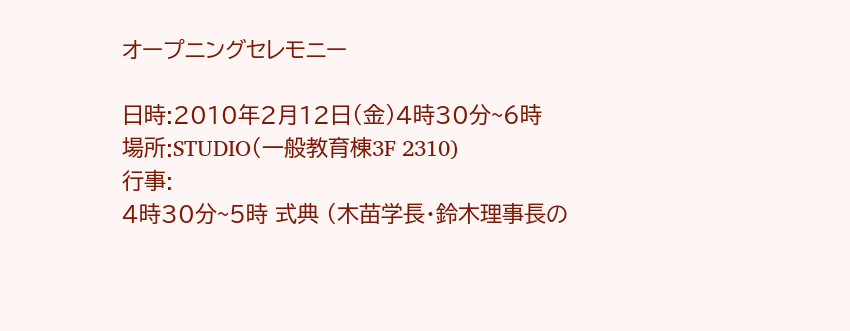オープニングセレモニー

日時:2010年2月12日(金)4時30分~6時
場所:STUDIO(一般教育棟3F 2310)
行事:
4時30分~5時 式典 (木苗学長・鈴木理事長の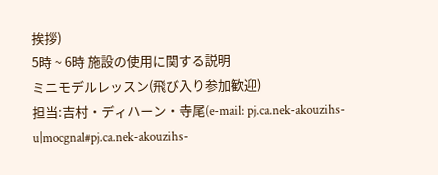挨拶)
5時 ~ 6時 施設の使用に関する説明
ミニモデルレッスン(飛び入り参加歓迎)
担当:吉村・ディハーン・寺尾(e-mail: pj.ca.nek-akouzihs-u|mocgnal#pj.ca.nek-akouzihs-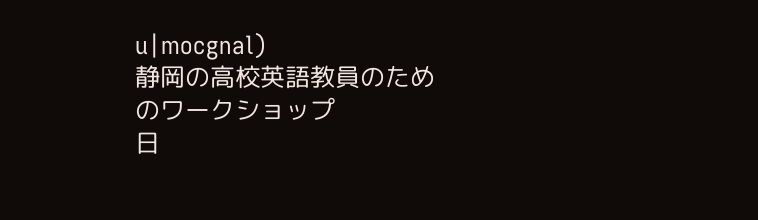u|mocgnal)
静岡の高校英語教員のためのワークショップ
日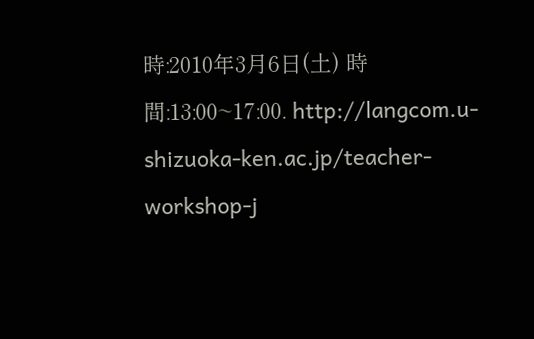時:2010年3月6日(土) 時間:13:00~17:00. http://langcom.u-shizuoka-ken.ac.jp/teacher-workshop-j